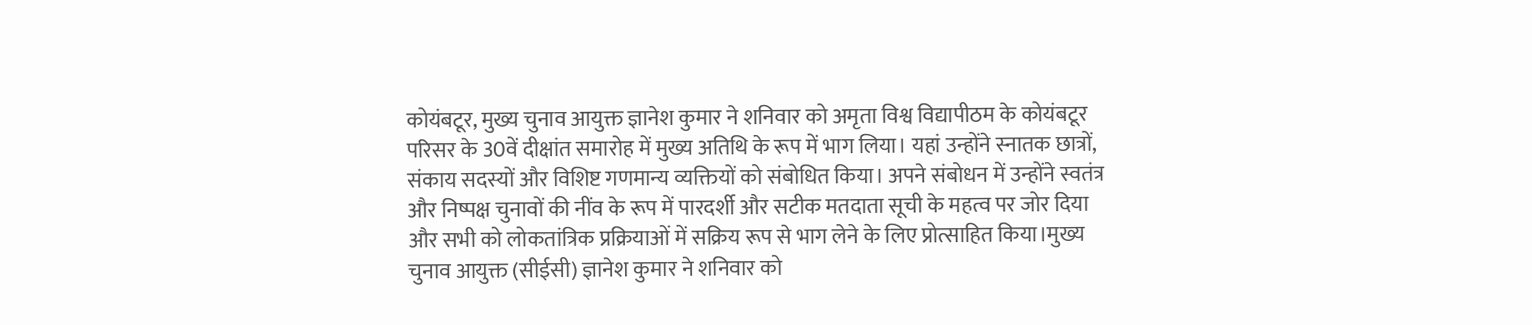कोयंबटूर, मुख्य चुनाव आयुक्त ज्ञानेश कुमार ने शनिवार को अमृता विश्व विद्यापीठम के कोयंबटूर परिसर के 30वें दीक्षांत समारोह में मुख्य अतिथि के रूप में भाग लिया। यहां उन्होंने स्नातक छात्रों, संकाय सदस्यों और विशिष्ट गणमान्य व्यक्तियों को संबोधित किया। अपने संबोधन में उन्होंने स्वतंत्र और निष्पक्ष चुनावों की नींव के रूप में पारदर्शी और सटीक मतदाता सूची के महत्व पर जोर दिया और सभी को लोकतांत्रिक प्रक्रियाओं में सक्रिय रूप से भाग लेने के लिए प्रोत्साहित किया।मुख्य चुनाव आयुक्त (सीईसी) ज्ञानेश कुमार ने शनिवार को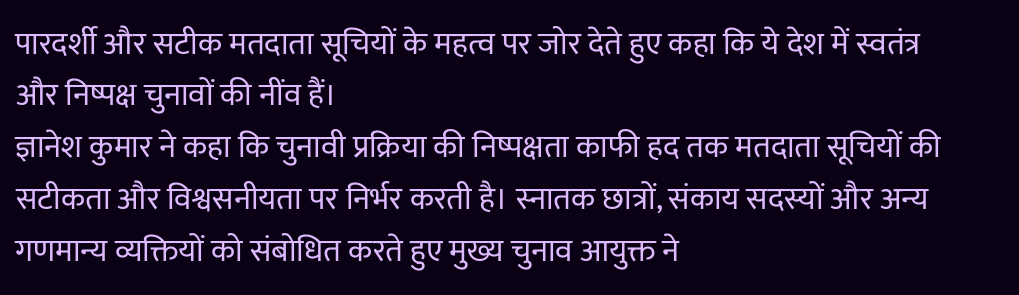पारदर्शी और सटीक मतदाता सूचियों के महत्व पर जोर देते हुए कहा कि ये देश में स्वतंत्र और निष्पक्ष चुनावों की नींव हैं।
ज्ञानेश कुमार ने कहा कि चुनावी प्रक्रिया की निष्पक्षता काफी हद तक मतदाता सूचियों की सटीकता और विश्वसनीयता पर निर्भर करती है। स्नातक छात्रों, संकाय सदस्यों और अन्य गणमान्य व्यक्तियों को संबोधित करते हुए मुख्य चुनाव आयुक्त ने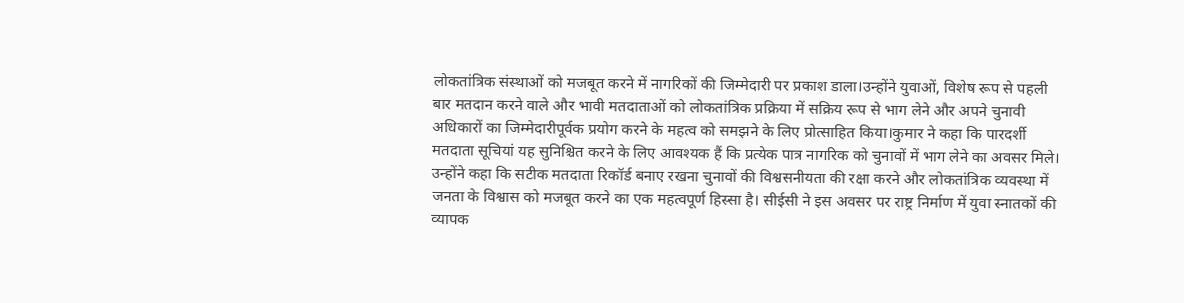लोकतांत्रिक संस्थाओं को मजबूत करने में नागरिकों की जिम्मेदारी पर प्रकाश डाला।उन्होंने युवाओं, विशेष रूप से पहली बार मतदान करने वाले और भावी मतदाताओं को लोकतांत्रिक प्रक्रिया में सक्रिय रूप से भाग लेने और अपने चुनावी अधिकारों का जिम्मेदारीपूर्वक प्रयोग करने के महत्व को समझने के लिए प्रोत्साहित किया।कुमार ने कहा कि पारदर्शी मतदाता सूचियां यह सुनिश्चित करने के लिए आवश्यक हैं कि प्रत्येक पात्र नागरिक को चुनावों में भाग लेने का अवसर मिले। उन्होंने कहा कि सटीक मतदाता रिकॉर्ड बनाए रखना चुनावों की विश्वसनीयता की रक्षा करने और लोकतांत्रिक व्यवस्था में जनता के विश्वास को मजबूत करने का एक महत्वपूर्ण हिस्सा है। सीईसी ने इस अवसर पर राष्ट्र निर्माण में युवा स्नातकों की व्यापक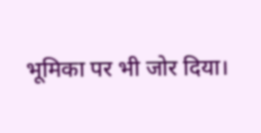भूमिका पर भी जोर दिया।